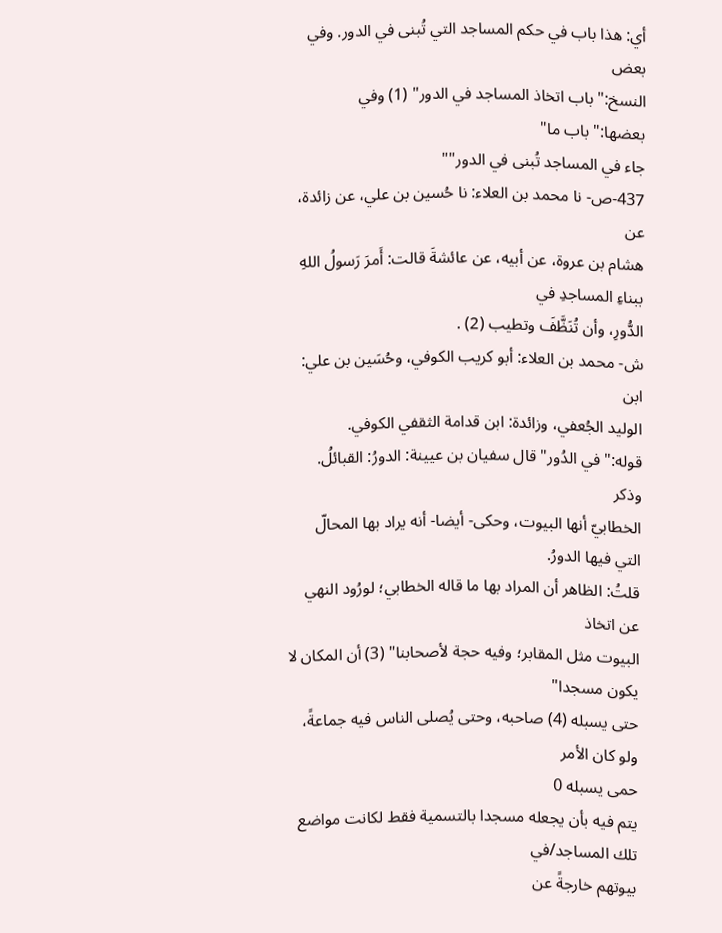أي: هذا باب في حكم المساجد التي تُبنى في الدور. وفي بعض
النسخ:"باب اتخاذ المساجد في الدور" (1) وفي بعضها:"باب ما"
جاء في المساجد تُبنى في الدور""
437-ص- نا محمد بن العلاء: نا حُسين بن علي، عن زائدة، عن
هشام بن عروة، عن أبيه، عن عائشةَ قالت: أَمرَ رَسولُ اللهِ ببناءِ المساجدِ في
الدُّورِ، وأن تُنَظَّفَ وتطيب (2) .
ش- محمد بن العلاء: أبو كريب الكوفي، وحُسَين بن علي: ابن
الوليد الجُعفي، وزائدة: ابن قدامة الثقفي الكوفي.
قوله:"في الدُور"قال سفيان بن عيينة: الدورُ: القبائلُ. وذكر
الخطابيّ أنها البيوت، وحكى- أيضا- أنه يراد بها المحالّ التي فيها الدورُ.
قلتُ: الظاهر أن المراد بها ما قاله الخطابي؛ لورُود النهي عن اتخاذ
البيوت مثل المقابر؛ وفيه حجة لأصحابنا" (3) أن المكان لا يكون مسجدا"
حتى يسبله (4) صاحبه، وحتى يُصلى الناس فيه جماعةً، ولو كان الأمر
حمى يسبله 0
يتم فيه بأن يجعله مسجدا بالتسمية فقط لكانت مواضع تلك المساجد/في
بيوتهم خارجةً عن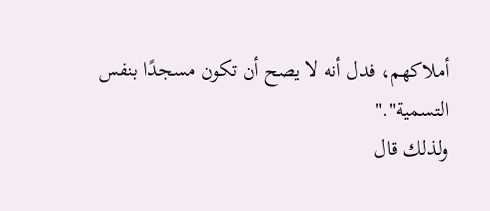أملاكهم، فدل أنه لا يصح أن تكون مسجدًا بنفس
التسمية"."
ولذلك قال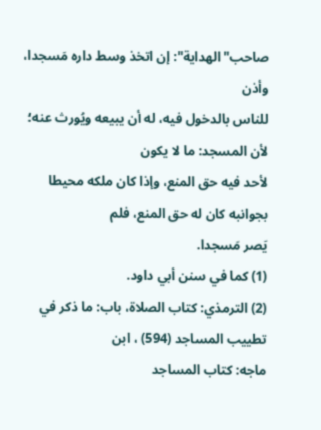صاحب"الهداية": إن اتخذ وسط داره مَسجدا، وأذن
للناس بالدخول فيه، له أن يبيعه ويُورث عنه؛ لأن المسجد: ما لا يكون
لأحد فيه حق المنع، وإذا كان ملكه محيطا بجوانبه كان له حق المنع، فلم
يَصر مَسجدا.
(1) كما في سنن أبي داود.
(2) الترمذي: كتاب الصلاة، باب: ما ذكر في تطييب المساجد (594) ، ابن
ماجه: كتاب المساجد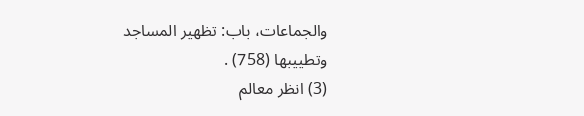والجماعات، باب: تظهير المساجد وتطييبها (758) .
(3) انظر معالم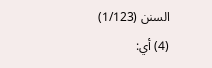السنن (1/123)
(4) أي: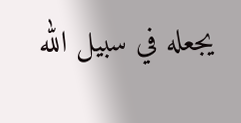يجعله في سبيل الله